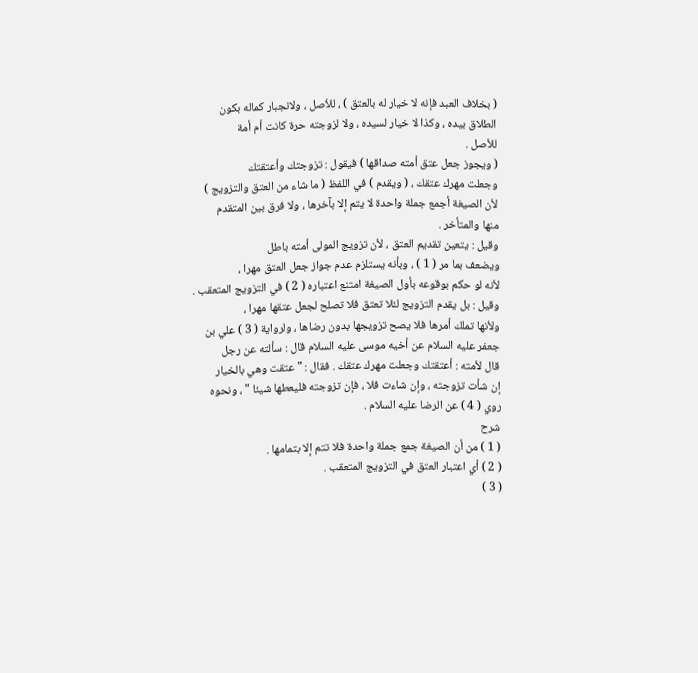( بخلاف العبد فإنه لا خيار له بالعتق ) ، للأصل ، ولانجبار كماله بكون
الطلاق بيده ، وكذا لا خيار لسيده ، ولا لزوجته حرة كانت أم أمة
للأصل .
( ويجوز جعل عتق أمته صداقها ) فيقول : تزوجتك وأعتقتك
وجعلت مهرك عتقك ، ( ويقدم ) في اللفظ ( ما شاء من العتق والتزويج )
لأن الصيغة أجمع جملة واحدة لا يتم إلا بآخرها ، ولا فرق بين المتقدم
منها والمتأخر .
وقيل : يتعين تقديم العتق ، لأن تزويج المولى أمته باطل
ويضعف بما مر ( 1 ) ، وبأنه يستلزم عدم جواز جعل العتق مهرا ،
لأنه لو حكم بوقوعه بأول الصيغة امتنع اعتباره ( 2 ) في التزويج المتعقب .
وقيل : بل يقدم التزويج لئلا تعتق فلا تصلح لجعل عتقها مهرا ،
ولأنها تملك أمرها فلا يصح تزويجها بدون رضاها ، ولرواية ( 3 ) علي بن
جعفر عليه السلام عن أخيه موسى عليه السلام قال : سألته عن رجل
قال لأمته : أعتقتك وجعلت مهرك عتقك . فقال : " عتقت وهي بالخيار
إن شأت تزوجته ، وإن شاءت فلا ، فإن تزوجته فليعطها شيئا " ، ونحوه
روي ( 4 ) عن الرضا عليه السلام .
شرح
( 1 ) من أن الصيغة جمع جملة واحدة فلا تتم إلا بتمامها .
( 2 ) أي اعتبار العتق في التزويج المتعقب .
( 3 )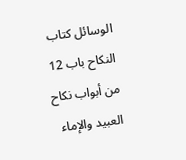الوسائل كتاب النكاح باب 12 من أبواب نكاح العبيد والإماء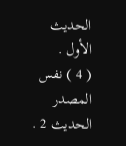الحديث الأول .
( 4 ) نفس المصدر الحديث 2 .